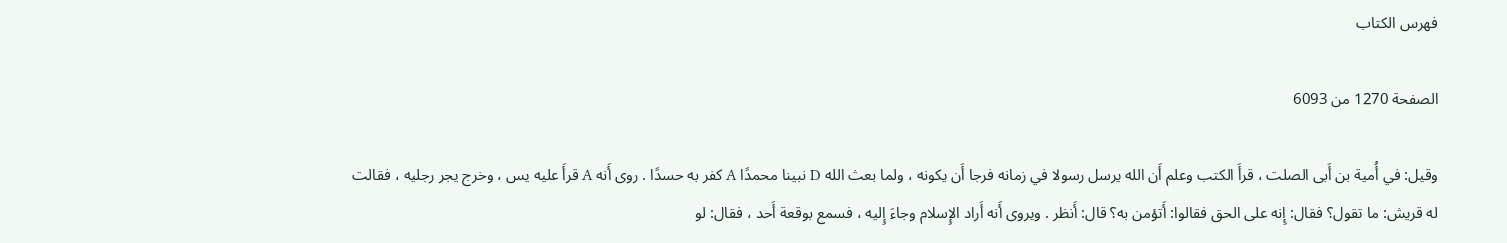فهرس الكتاب

الصفحة 1270 من 6093

وقيل: في أُمية بن أَبى الصلت ، قرأَ الكتب وعلم أَن الله يرسل رسولا في زمانه فرجا أَن يكونه ، ولما بعث الله D نبينا محمدًا A كفر به حسدًا . روى أَنه A قرأَ عليه يس ، وخرج يجر رجليه ، فقالت له قريش: ما تقول؟ فقال: إِنه على الحق فقالوا: أَتؤمن به؟ قال: أَنظر . ويروى أَنه أَراد الإِسلام وجاءَ إِليه ، فسمع بوقعة أَحد ، فقال: لو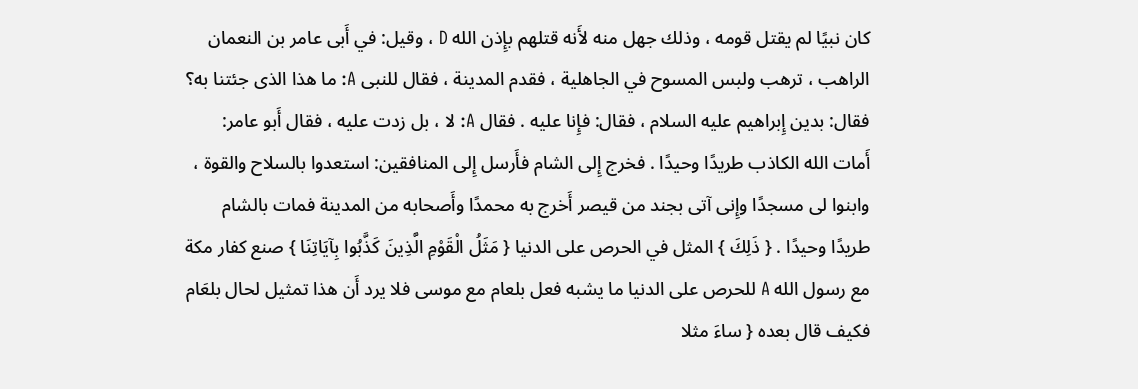كان نبيًا لم يقتل قومه ، وذلك جهل منه لأَنه قتلهم بإِذن الله D ، وقيل: في أَبى عامر بن النعمان الراهب ، ترهب ولبس المسوح في الجاهلية ، فقدم المدينة ، فقال للنبى A: ما هذا الذى جئتنا به؟ فقال: بدين إِبراهيم عليه السلام ، فقال: فإِنا عليه . فقال A: لا ، بل زدت عليه ، فقال أَبو عامر: أَمات الله الكاذب طريدًا وحيدًا . فخرج إِلى الشام فأَرسل إِلى المنافقين: استعدوا بالسلاح والقوة ، وابنوا لى مسجدًا وإِنى آتى بجند من قيصر أَخرج به محمدًا وأَصحابه من المدينة فمات بالشام طريدًا وحيدًا . { ذَلِكَ } المثل في الحرص على الدنيا { مَثَلُ الْقَوْمِ الَّذِينَ كَذَّبُوا بِآيَاتِنَا } صنع كفار مكة مع رسول الله A للحرص على الدنيا ما يشبه فعل بلعام مع موسى فلا يرد أَن هذا تمثيل لحال بلعَام فكيف قال بعده { ساءَ مثلا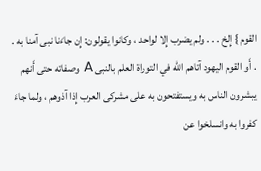القوم } إِلخ . . . ولم يضرب إِلا لواحد ، وكانوا يقولون: إِن جاءَنا نبى آمنا به . . أَو القوم اليهود آتاهم الله في التوراة العلم بالنبى A وصفاته حتى أَنهم يبشرون الناس به ويستفتحون به على مشركى العرب إِذا آذوهم ، ولما جاءَ كفروا به وانسلخوا عن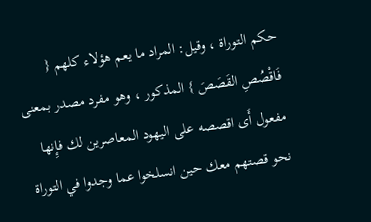حكم التوراة ، وقيل: المراد ما يعم هؤلاء كلهم { فَاقْصُصِ القَصَصَ } المذكور ، وهو مفرد مصدر بمعنى مفعول أَى اقصصه على اليهود المعاصرين لك فإِنها نحو قصتهم معك حين انسلخوا عما وجدوا في التوراة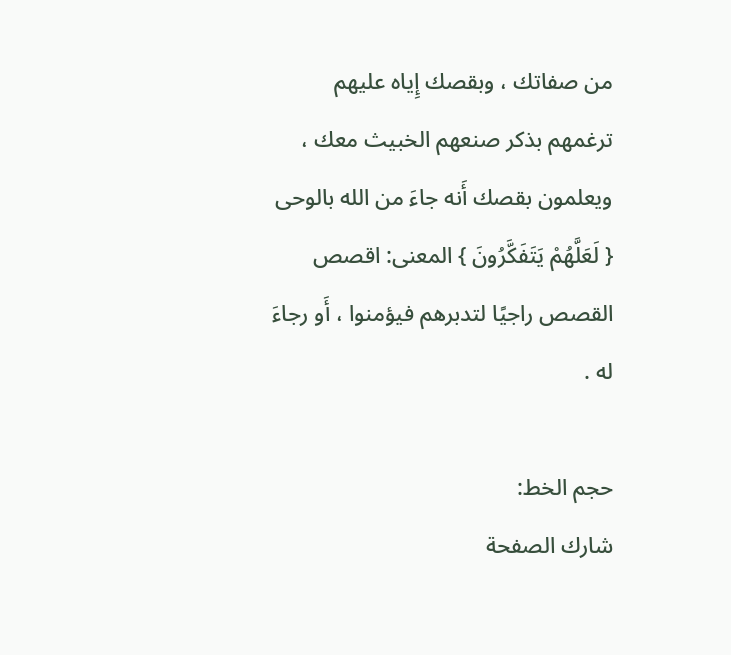من صفاتك ، وبقصك إِياه عليهم ترغمهم بذكر صنعهم الخبيث معك ، ويعلمون بقصك أَنه جاءَ من الله بالوحى { لَعَلَّهُمْ يَتَفَكَّرُونَ } المعنى: اقصص القصص راجيًا لتدبرهم فيؤمنوا ، أَو رجاءَ له .

حجم الخط:
شارك الصفحة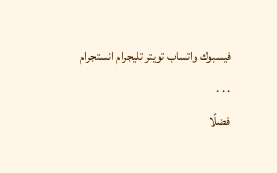فيسبوك واتساب تويتر تليجرام انستجرام
. . .
فضلًا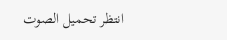انتظر تحميل الصوت